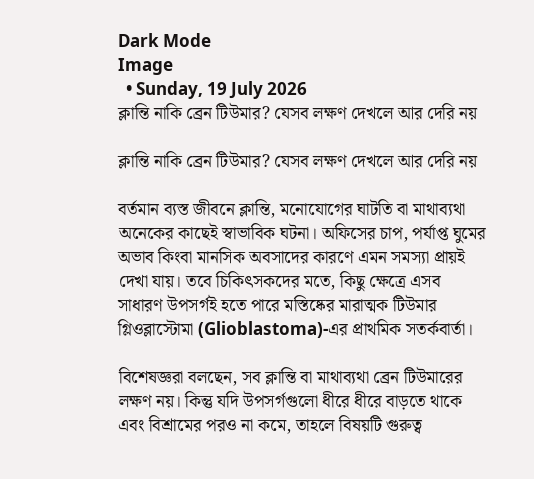Dark Mode
Image
  • Sunday, 19 July 2026
ক্লান্তি নাকি ব্রেন টিউমার? যেসব লক্ষণ দেখলে আর দেরি নয়

ক্লান্তি নাকি ব্রেন টিউমার? যেসব লক্ষণ দেখলে আর দেরি নয়

বর্তমান ব্যস্ত জীবনে ক্লান্তি, মনোযোগের ঘাটতি বা মাথাব্যথা অনেকের কাছেই স্বাভাবিক ঘটনা। অফিসের চাপ, পর্যাপ্ত ঘুমের অভাব কিংবা মানসিক অবসাদের কারণে এমন সমস্যা প্রায়ই দেখা যায়। তবে চিকিৎসকদের মতে, কিছু ক্ষেত্রে এসব সাধারণ উপসর্গই হতে পারে মস্তিষ্কের মারাত্মক টিউমার গ্লিওব্লাস্টোমা (Glioblastoma)-এর প্রাথমিক সতর্কবার্তা।

বিশেষজ্ঞরা বলছেন, সব ক্লান্তি বা মাথাব্যথা ব্রেন টিউমারের লক্ষণ নয়। কিন্তু যদি উপসর্গগুলো ধীরে ধীরে বাড়তে থাকে এবং বিশ্রামের পরও না কমে, তাহলে বিষয়টি গুরুত্ব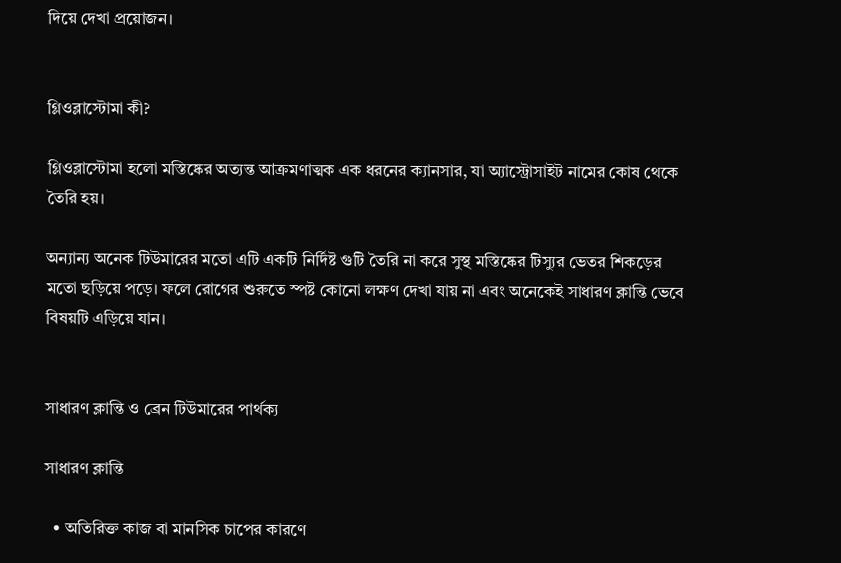দিয়ে দেখা প্রয়োজন।


গ্লিওব্লাস্টোমা কী?

গ্লিওব্লাস্টোমা হলো মস্তিষ্কের অত্যন্ত আক্রমণাত্মক এক ধরনের ক্যানসার, যা অ্যাস্ট্রোসাইট নামের কোষ থেকে তৈরি হয়।

অন্যান্য অনেক টিউমারের মতো এটি একটি নির্দিষ্ট গুটি তৈরি না করে সুস্থ মস্তিষ্কের টিস্যুর ভেতর শিকড়ের মতো ছড়িয়ে পড়ে। ফলে রোগের শুরুতে স্পষ্ট কোনো লক্ষণ দেখা যায় না এবং অনেকেই সাধারণ ক্লান্তি ভেবে বিষয়টি এড়িয়ে যান।


সাধারণ ক্লান্তি ও ব্রেন টিউমারের পার্থক্য

সাধারণ ক্লান্তি

  • অতিরিক্ত কাজ বা মানসিক চাপের কারণে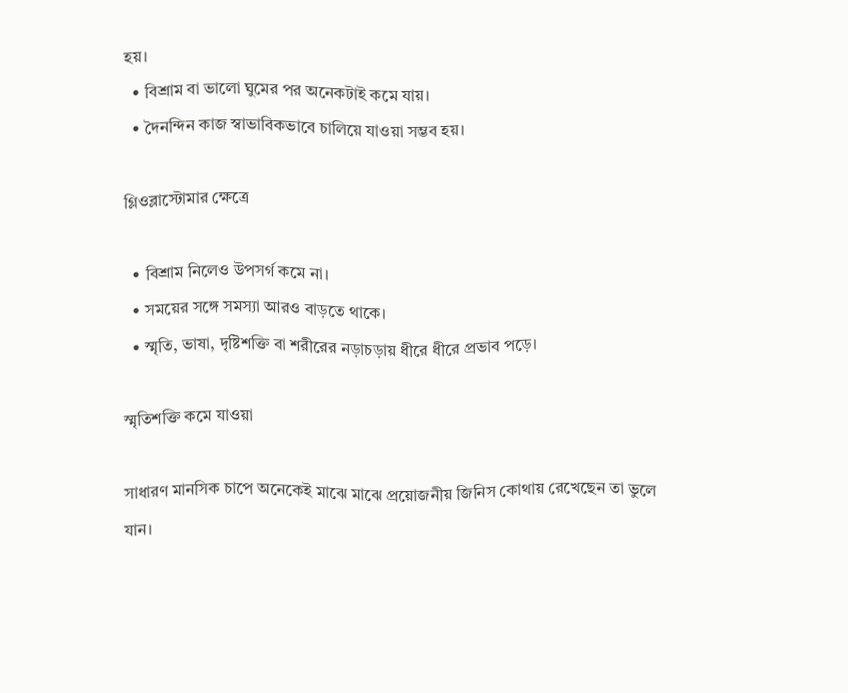হয়।
  • বিশ্রাম বা ভালো ঘুমের পর অনেকটাই কমে যায়।
  • দৈনন্দিন কাজ স্বাভাবিকভাবে চালিয়ে যাওয়া সম্ভব হয়।

গ্লিওব্লাস্টোমার ক্ষেত্রে

  • বিশ্রাম নিলেও উপসর্গ কমে না।
  • সময়ের সঙ্গে সমস্যা আরও বাড়তে থাকে।
  • স্মৃতি, ভাষা, দৃষ্টিশক্তি বা শরীরের নড়াচড়ায় ধীরে ধীরে প্রভাব পড়ে।

স্মৃতিশক্তি কমে যাওয়া

সাধারণ মানসিক চাপে অনেকেই মাঝে মাঝে প্রয়োজনীয় জিনিস কোথায় রেখেছেন তা ভুলে যান।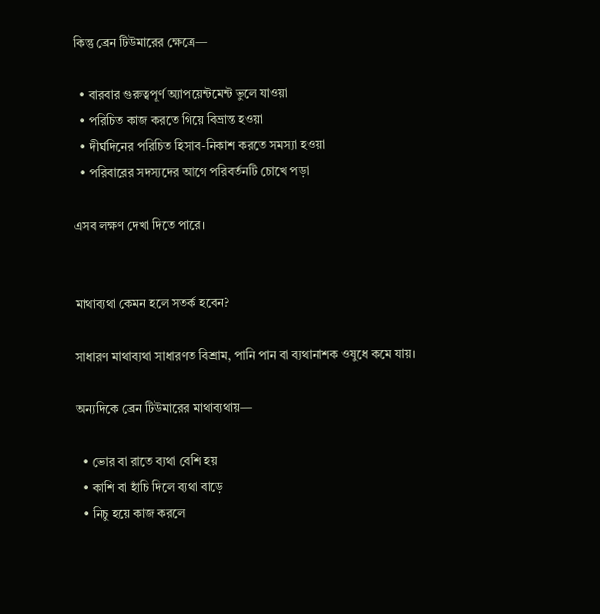কিন্তু ব্রেন টিউমারের ক্ষেত্রে—

  • বারবার গুরুত্বপূর্ণ অ্যাপয়েন্টমেন্ট ভুলে যাওয়া
  • পরিচিত কাজ করতে গিয়ে বিভ্রান্ত হওয়া
  • দীর্ঘদিনের পরিচিত হিসাব-নিকাশ করতে সমস্যা হওয়া
  • পরিবারের সদস্যদের আগে পরিবর্তনটি চোখে পড়া

এসব লক্ষণ দেখা দিতে পারে।


মাথাব্যথা কেমন হলে সতর্ক হবেন?

সাধারণ মাথাব্যথা সাধারণত বিশ্রাম, পানি পান বা ব্যথানাশক ওষুধে কমে যায়।

অন্যদিকে ব্রেন টিউমারের মাথাব্যথায়—

  • ভোর বা রাতে ব্যথা বেশি হয়
  • কাশি বা হাঁচি দিলে ব্যথা বাড়ে
  • নিচু হয়ে কাজ করলে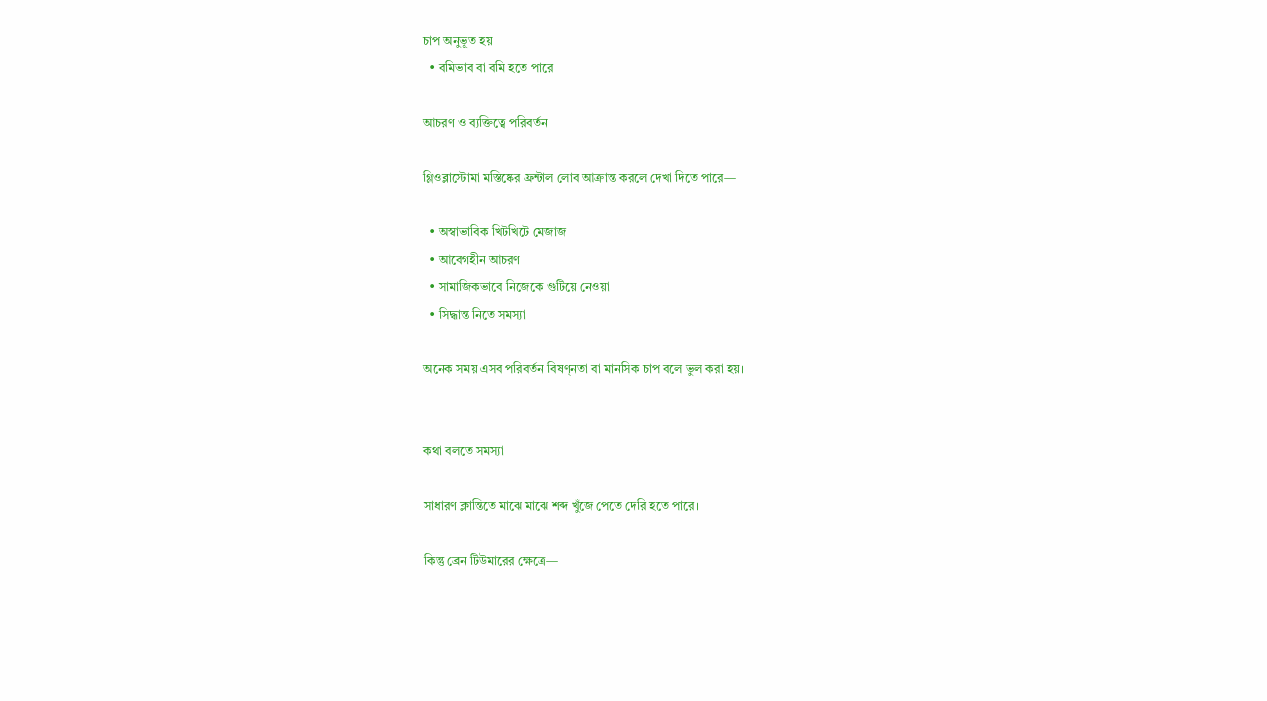চাপ অনুভূত হয়
  • বমিভাব বা বমি হতে পারে

আচরণ ও ব্যক্তিত্বে পরিবর্তন

গ্লিওব্লাস্টোমা মস্তিষ্কের ফ্রন্টাল লোব আক্রান্ত করলে দেখা দিতে পারে—

  • অস্বাভাবিক খিটখিটে মেজাজ
  • আবেগহীন আচরণ
  • সামাজিকভাবে নিজেকে গুটিয়ে নেওয়া
  • সিদ্ধান্ত নিতে সমস্যা

অনেক সময় এসব পরিবর্তন বিষণ্নতা বা মানসিক চাপ বলে ভুল করা হয়।


কথা বলতে সমস্যা

সাধারণ ক্লান্তিতে মাঝে মাঝে শব্দ খুঁজে পেতে দেরি হতে পারে।

কিন্তু ব্রেন টিউমারের ক্ষেত্রে—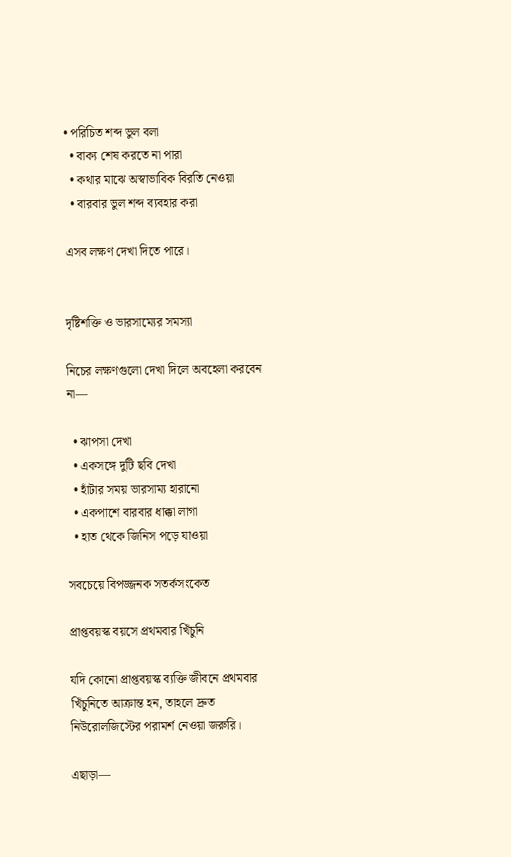• পরিচিত শব্দ ভুল বলা
  • বাক্য শেষ করতে না পারা
  • কথার মাঝে অস্বাভাবিক বিরতি নেওয়া
  • বারবার ভুল শব্দ ব্যবহার করা

এসব লক্ষণ দেখা দিতে পারে।


দৃষ্টিশক্তি ও ভারসাম্যের সমস্যা

নিচের লক্ষণগুলো দেখা দিলে অবহেলা করবেন না—

  • ঝাপসা দেখা
  • একসঙ্গে দুটি ছবি দেখা
  • হাঁটার সময় ভারসাম্য হারানো
  • একপাশে বারবার ধাক্কা লাগা
  • হাত থেকে জিনিস পড়ে যাওয়া

সবচেয়ে বিপজ্জনক সতর্কসংকেত

প্রাপ্তবয়স্ক বয়সে প্রথমবার খিঁচুনি

যদি কোনো প্রাপ্তবয়স্ক ব্যক্তি জীবনে প্রথমবার খিঁচুনিতে আক্রান্ত হন, তাহলে দ্রুত নিউরোলজিস্টের পরামর্শ নেওয়া জরুরি।

এছাড়া—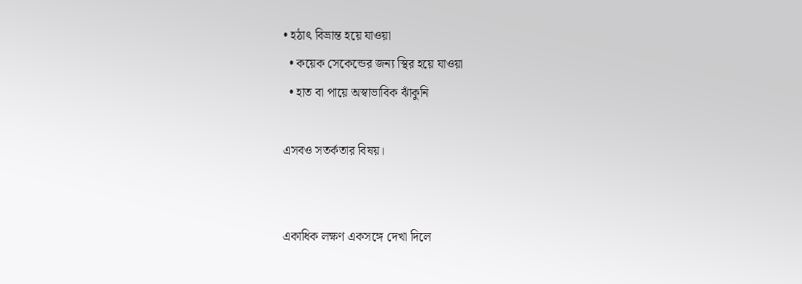• হঠাৎ বিভ্রান্ত হয়ে যাওয়া
  • কয়েক সেকেন্ডের জন্য স্থির হয়ে যাওয়া
  • হাত বা পায়ে অস্বাভাবিক ঝাঁকুনি

এসবও সতর্কতার বিষয়।


একাধিক লক্ষণ একসঙ্গে দেখা দিলে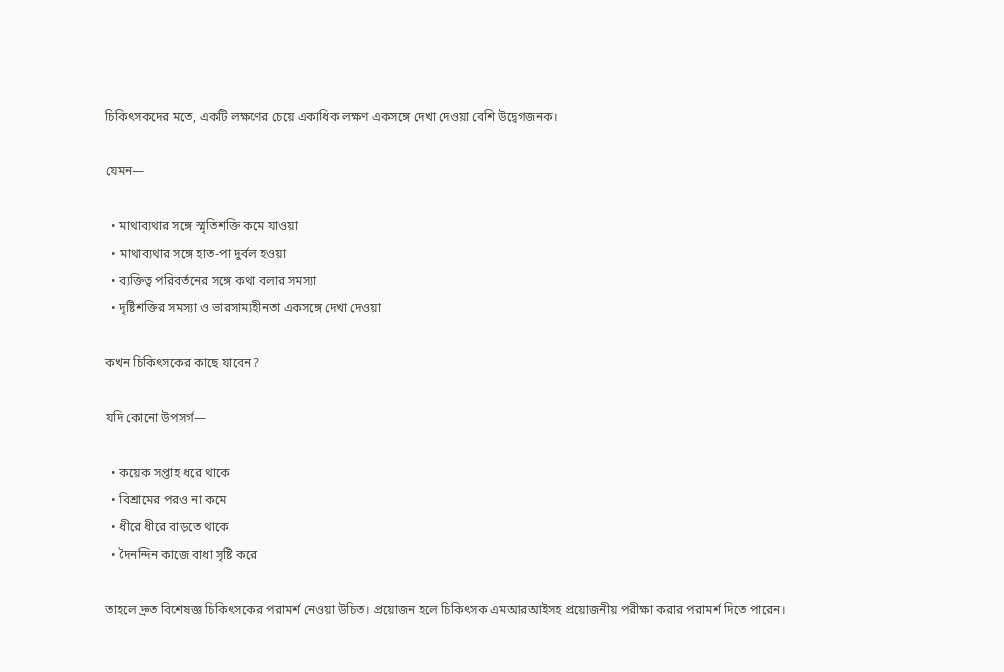চিকিৎসকদের মতে, একটি লক্ষণের চেয়ে একাধিক লক্ষণ একসঙ্গে দেখা দেওয়া বেশি উদ্বেগজনক।

যেমন—

  • মাথাব্যথার সঙ্গে স্মৃতিশক্তি কমে যাওয়া
  • মাথাব্যথার সঙ্গে হাত-পা দুর্বল হওয়া
  • ব্যক্তিত্ব পরিবর্তনের সঙ্গে কথা বলার সমস্যা
  • দৃষ্টিশক্তির সমস্যা ও ভারসাম্যহীনতা একসঙ্গে দেখা দেওয়া

কখন চিকিৎসকের কাছে যাবেন?

যদি কোনো উপসর্গ—

  • কয়েক সপ্তাহ ধরে থাকে
  • বিশ্রামের পরও না কমে
  • ধীরে ধীরে বাড়তে থাকে
  • দৈনন্দিন কাজে বাধা সৃষ্টি করে

তাহলে দ্রুত বিশেষজ্ঞ চিকিৎসকের পরামর্শ নেওয়া উচিত। প্রয়োজন হলে চিকিৎসক এমআরআইসহ প্রয়োজনীয় পরীক্ষা করার পরামর্শ দিতে পারেন।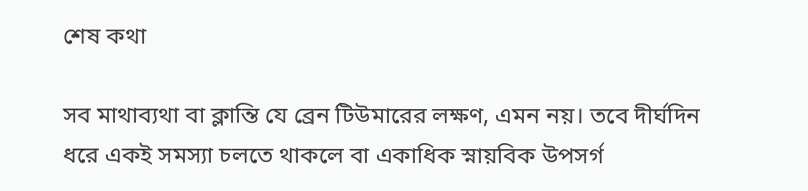শেষ কথা

সব মাথাব্যথা বা ক্লান্তি যে ব্রেন টিউমারের লক্ষণ, এমন নয়। তবে দীর্ঘদিন ধরে একই সমস্যা চলতে থাকলে বা একাধিক স্নায়বিক উপসর্গ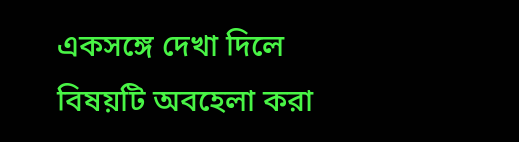একসঙ্গে দেখা দিলে বিষয়টি অবহেলা করা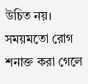উচিত নয়। সময়মতো রোগ শনাক্ত করা গেলে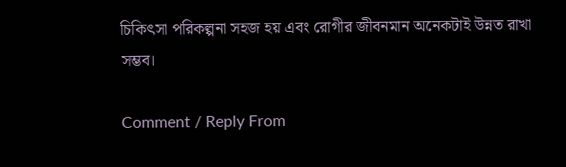চিকিৎসা পরিকল্পনা সহজ হয় এবং রোগীর জীবনমান অনেকটাই উন্নত রাখা সম্ভব।

Comment / Reply From